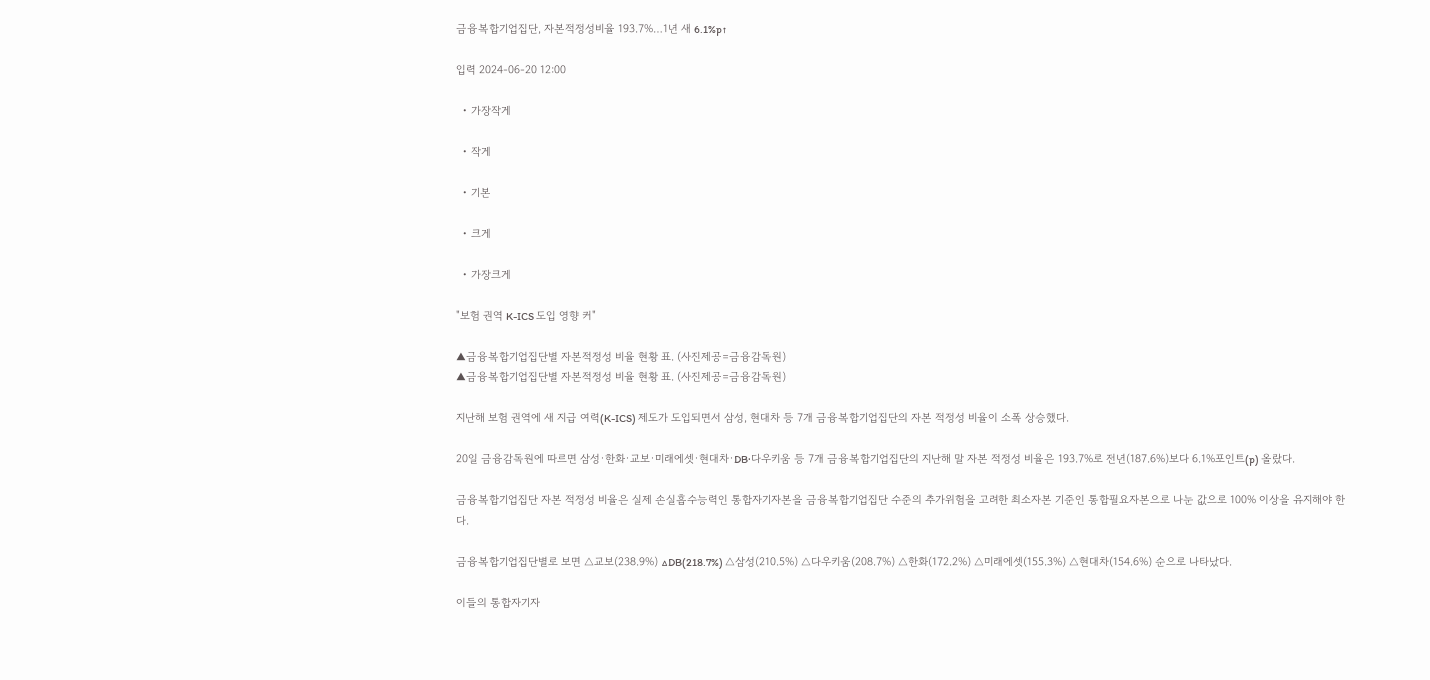금융복합기업집단, 자본적정성비율 193.7%…1년 새 6.1%p↑

입력 2024-06-20 12:00

  • 가장작게

  • 작게

  • 기본

  • 크게

  • 가장크게

"보험 권역 K-ICS 도입 영향 커"

▲금융복합기업집단별 자본적정성 비율 현황 표. (사진제공=금융감독원)
▲금융복합기업집단별 자본적정성 비율 현황 표. (사진제공=금융감독원)

지난해 보험 권역에 새 지급 여력(K-ICS) 제도가 도입되면서 삼성, 현대차 등 7개 금융복합기업집단의 자본 적정성 비율이 소폭 상승했다.

20일 금융감독원에 따르면 삼성·한화·교보·미래에셋·현대차·DB·다우키움 등 7개 금융복합기업집단의 지난해 말 자본 적정성 비율은 193.7%로 전년(187.6%)보다 6.1%포인트(p) 올랐다.

금융복합기업집단 자본 적정성 비율은 실제 손실흡수능력인 통합자기자본을 금융복합기업집단 수준의 추가위험을 고려한 최소자본 기준인 통합필요자본으로 나눈 값으로 100% 이상을 유지해야 한다.

금융복합기업집단별로 보면 △교보(238.9%) △DB(218.7%) △삼성(210.5%) △다우키움(208.7%) △한화(172.2%) △미래에셋(155.3%) △현대차(154.6%) 순으로 나타났다.

이들의 통합자기자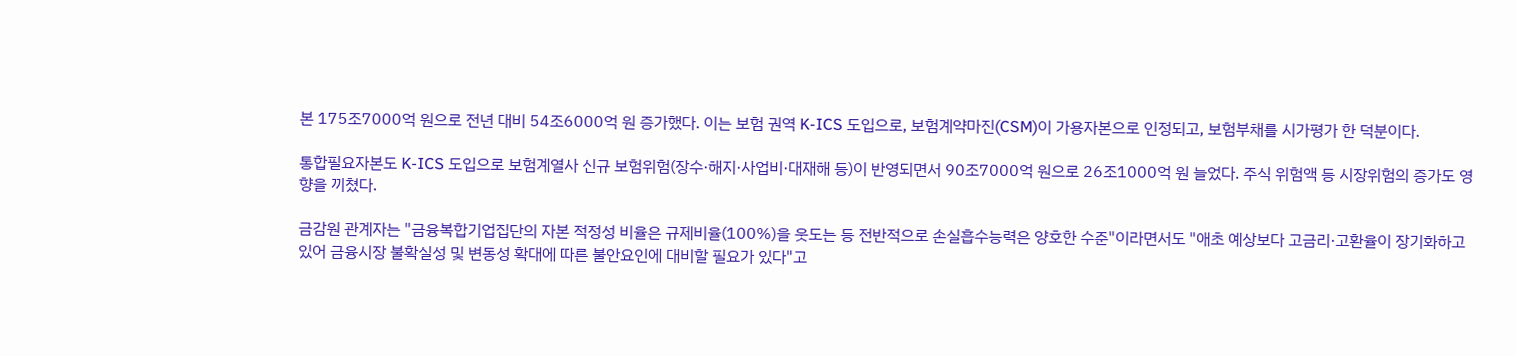본 175조7000억 원으로 전년 대비 54조6000억 원 증가했다. 이는 보험 권역 K-ICS 도입으로, 보험계약마진(CSM)이 가용자본으로 인정되고, 보험부채를 시가평가 한 덕분이다.

통합필요자본도 K-ICS 도입으로 보험계열사 신규 보험위험(장수·해지·사업비·대재해 등)이 반영되면서 90조7000억 원으로 26조1000억 원 늘었다. 주식 위험액 등 시장위험의 증가도 영향을 끼쳤다.

금감원 관계자는 "금융복합기업집단의 자본 적정성 비율은 규제비율(100%)을 웃도는 등 전반적으로 손실흡수능력은 양호한 수준"이라면서도 "애초 예상보다 고금리·고환율이 장기화하고 있어 금융시장 불확실성 및 변동성 확대에 따른 불안요인에 대비할 필요가 있다"고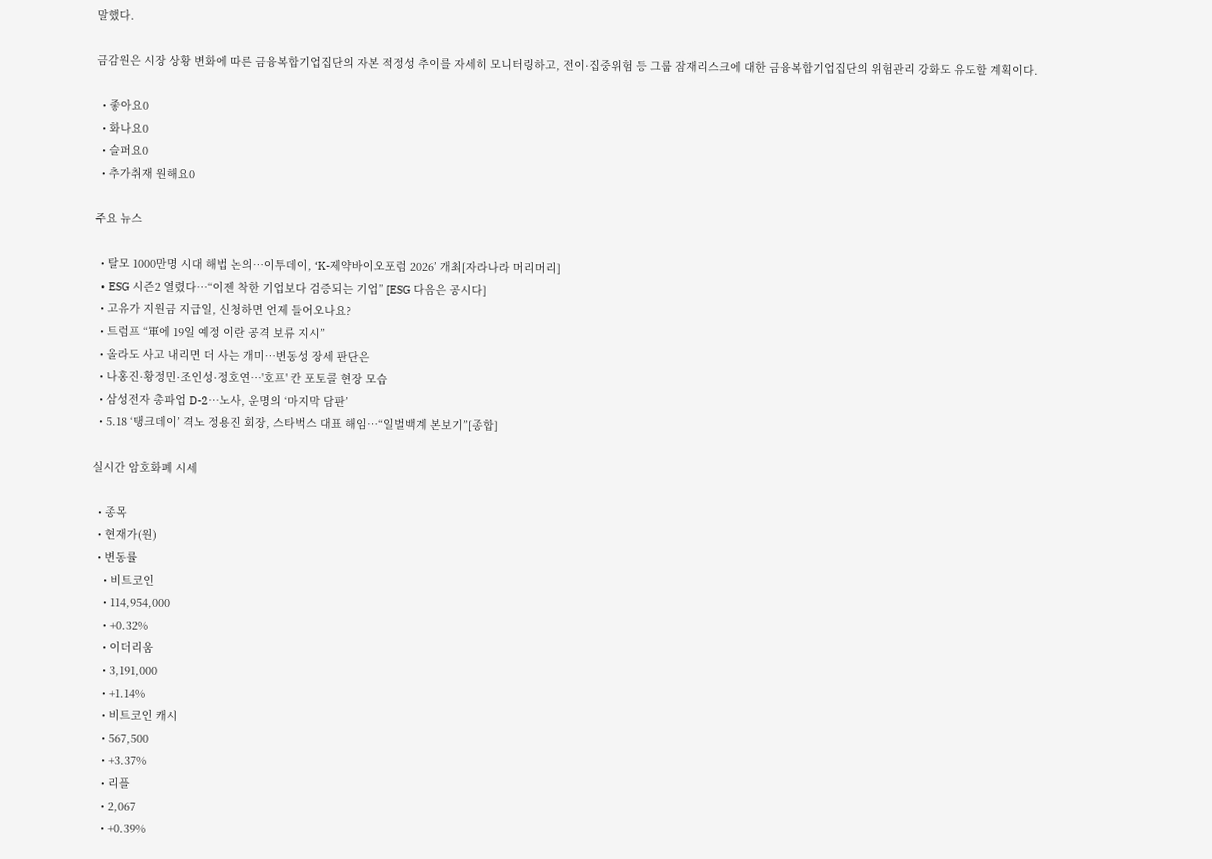말했다.

금감원은 시장 상황 변화에 따른 금융복합기업집단의 자본 적정성 추이를 자세히 모니터링하고, 전이·집중위험 등 그룹 잠재리스크에 대한 금융복합기업집단의 위험관리 강화도 유도할 계획이다.

  • 좋아요0
  • 화나요0
  • 슬퍼요0
  • 추가취재 원해요0

주요 뉴스

  • 탈모 1000만명 시대 해법 논의…이투데이, ‘K-제약바이오포럼 2026’ 개최[자라나라 머리머리]
  • ESG 시즌2 열렸다…“이젠 착한 기업보다 검증되는 기업” [ESG 다음은 공시다]
  • 고유가 지원금 지급일, 신청하면 언제 들어오나요?
  • 트럼프 “軍에 19일 예정 이란 공격 보류 지시”
  • 올라도 사고 내리면 더 사는 개미…변동성 장세 판단은
  • 나홍진·황정민·조인성·정호연…'호프' 칸 포토콜 현장 모습
  • 삼성전자 총파업 D-2⋯노사, 운명의 ‘마지막 담판’
  • 5.18 ‘탱크데이’ 격노 정용진 회장, 스타벅스 대표 해임…“일벌백계 본보기”[종합]

실시간 암호화폐 시세

  • 종목
  • 현재가(원)
  • 변동률
    • 비트코인
    • 114,954,000
    • +0.32%
    • 이더리움
    • 3,191,000
    • +1.14%
    • 비트코인 캐시
    • 567,500
    • +3.37%
    • 리플
    • 2,067
    • +0.39%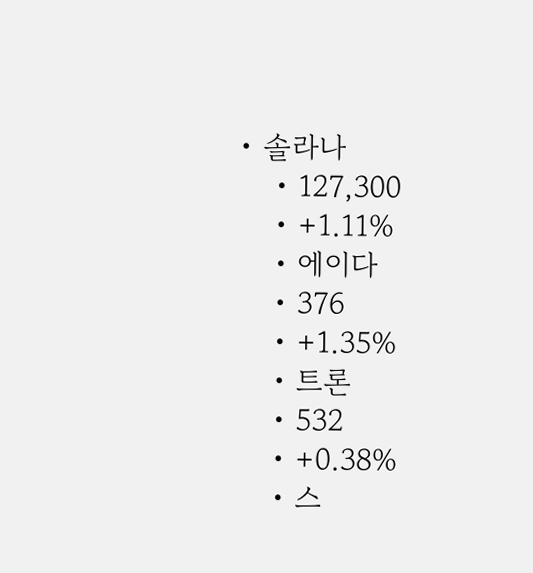• 솔라나
    • 127,300
    • +1.11%
    • 에이다
    • 376
    • +1.35%
    • 트론
    • 532
    • +0.38%
    • 스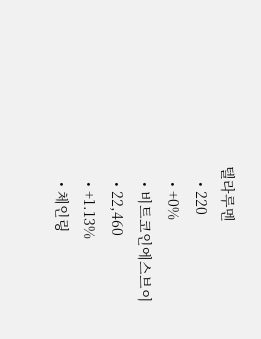텔라루멘
    • 220
    • +0%
    • 비트코인에스브이
    • 22,460
    • +1.13%
    • 체인링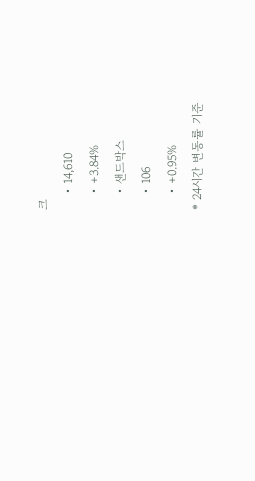크
    • 14,610
    • +3.84%
    • 샌드박스
    • 106
    • +0.95%
* 24시간 변동률 기준